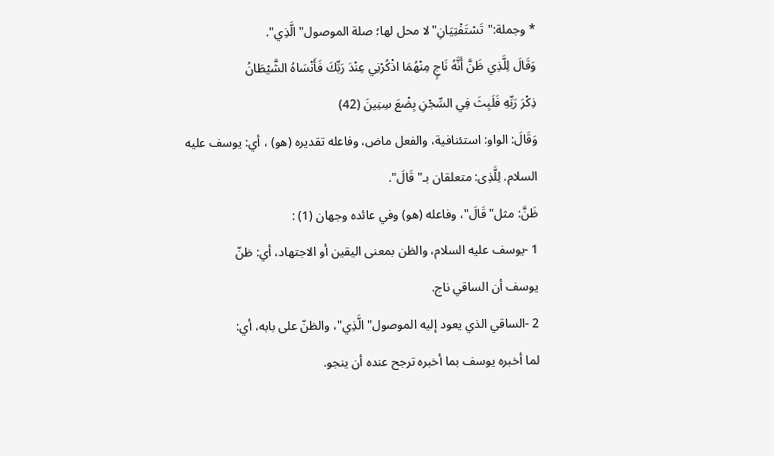* وجملة:"تَسْتَفْتِيَانِ"لا محل لها؛ صلة الموصول"الَّذِي".
وَقَالَ لِلَّذِي ظَنَّ أَنَّهُ نَاجٍ مِنْهُمَا اذْكُرْنِي عِنْدَ رَبِّكَ فَأَنْسَاهُ الشَّيْطَانُ
ذِكْرَ رَبِّهِ فَلَبِثَ فِي السِّجْنِ بِضْعَ سِنِينَ (42)
وَقَالَ: الواو: استئنافية، والفعل ماض، وفاعله تقديره (هو) ، أي: يوسف عليه
السلام. لِلَّذِى: متعلقان بـ"قَالَ".
ظَنَّ: مثل"قَالَ"، وفاعله (هو) وفي عائده وجهان (1) :
1 -يوسف عليه السلام، والظن بمعنى اليقين أو الاجتهاد، أي: ظنّ
يوسف أن الساقي ناج.
2 -الساقي الذي يعود إليه الموصول"الَّذِي"، والظنّ على بابه، أي:
لما أخبره يوسف بما أخبره ترجح عنده أن ينجو.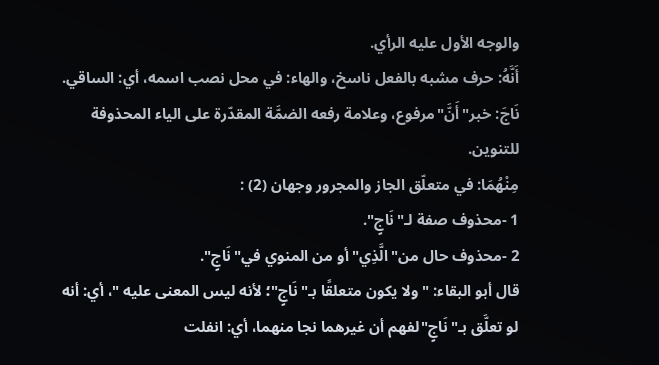والوجه الأول عليه الرأي.
أَنَّهُ: حرف مشبه بالفعل ناسخ، والهاء: في محل نصب اسمه، أي: الساقي.
نَاجَ: خبر"أَنَّ"مرفوع، وعلامة رفعه الضمَّة المقدّرة على الياء المحذوفة
للتنوين.
مِنْهُمَا: في متعلّق الجاز والمجرور وجهان (2) :
1 -محذوف صفة لـ"نَاجٍ".
2 -محذوف حال من"الَّذِي"أو من المنوي في"نَاجٍ".
قال أبو البقاء: " ولا يكون متعلقًا بـ"نَاجٍ"؛ لأنه ليس المعنى عليه "، أي: أنه
لو تعلَّق بـ"نَاجٍ"لفهم أن غيرهما نجا منهما، أي: انفلت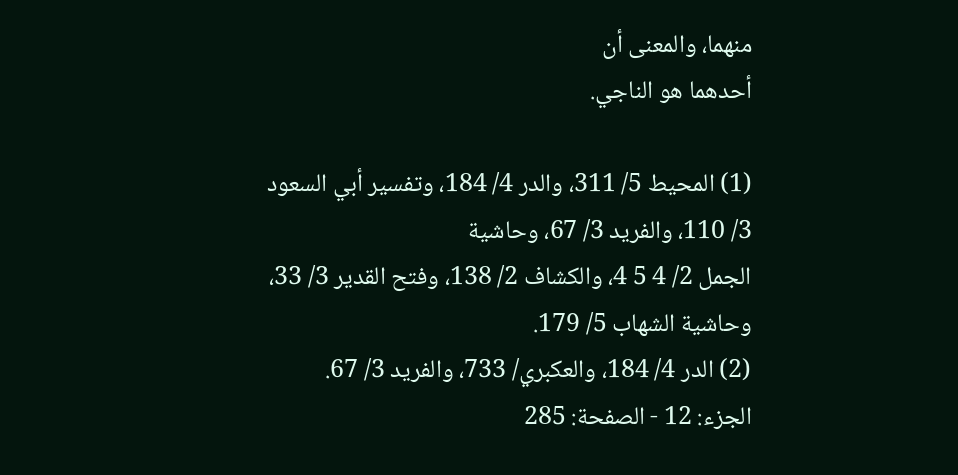منهما، والمعنى أن
أحدهما هو الناجي.

(1) المحيط 5/ 311، والدر 4/ 184، وتفسير أبي السعود 3/ 110، والفريد 3/ 67، وحاشية
الجمل 2/ 4 5 4، والكشاف 2/ 138، وفتح القدير 3/ 33، وحاشية الشهاب 5/ 179.
(2) الدر 4/ 184، والعكبري/ 733، والفريد 3/ 67.
الجزء: 12 - الصفحة: 285